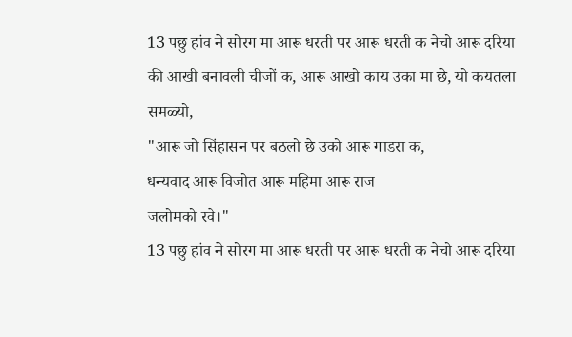13 पछु हांव ने सोरग मा आरू धरती पर आरू धरती क नेचो आरू दरिया की आखी बनावली चीजों क, आरू आखो काय उका मा छे, यो कयतला समळ्यो,
"आरू जो सिंहासन पर बठलो छे उको आरू गाडरा क,
धन्यवाद आरू विजोत आरू महिमा आरू राज
जलोमको रवे।"
13 पछु हांव ने सोरग मा आरू धरती पर आरू धरती क नेचो आरू दरिया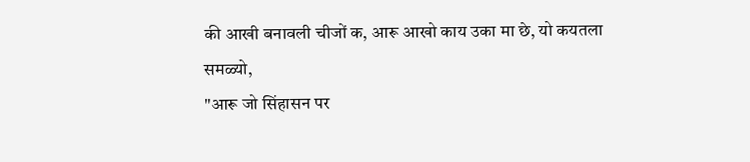की आखी बनावली चीजों क, आरू आखो काय उका मा छे, यो कयतला समळ्यो,
"आरू जो सिंहासन पर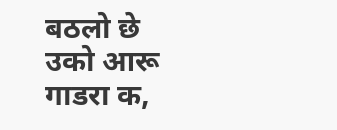बठलो छे उको आरू गाडरा क,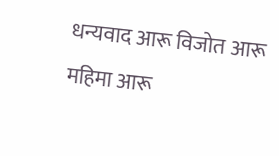धन्यवाद आरू विजोत आरू महिमा आरू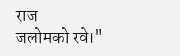राज
जलोमको रवे।"